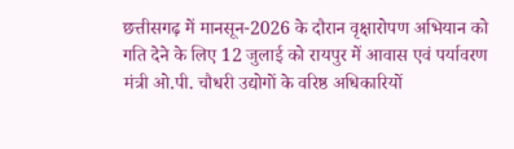छत्तीसगढ़ में मानसून-2026 के दौरान वृक्षारोपण अभियान को गति देने के लिए 12 जुलाई को रायपुर में आवास एवं पर्यावरण मंत्री ओ.पी. चौधरी उद्योगों के वरिष्ठ अधिकारियों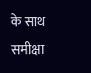के साथ समीक्षा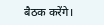बैठक करेंगे।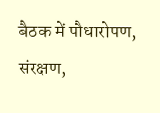बैठक में पौधारोपण, संरक्षण,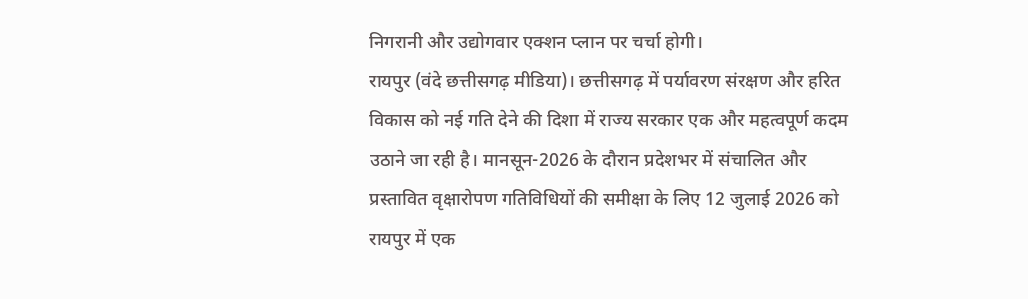निगरानी और उद्योगवार एक्शन प्लान पर चर्चा होगी।
रायपुर (वंदे छत्तीसगढ़ मीडिया)। छत्तीसगढ़ में पर्यावरण संरक्षण और हरित विकास को नई गति देने की दिशा में राज्य सरकार एक और महत्वपूर्ण कदम उठाने जा रही है। मानसून-2026 के दौरान प्रदेशभर में संचालित और प्रस्तावित वृक्षारोपण गतिविधियों की समीक्षा के लिए 12 जुलाई 2026 को रायपुर में एक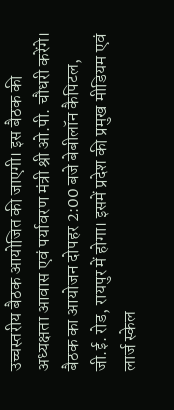उच्चस्तरीय बैठक आयोजित की जाएगी। इस बैठक की अध्यक्षता आवास एवं पर्यावरण मंत्री श्री ओ.पी. चौधरी करेंगे।
बैठक का आयोजन दोपहर 2:00 बजे बेबीलॉन कैपिटल, जी.ई. रोड, रायपुर में होगा। इसमें प्रदेश की प्रमुख मीडियम एवं लार्ज स्केल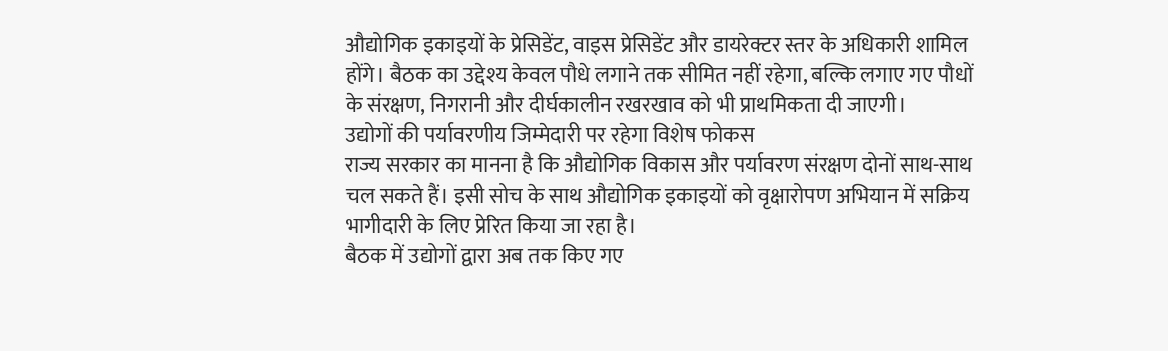औद्योगिक इकाइयों के प्रेसिडेंट, वाइस प्रेसिडेंट और डायरेक्टर स्तर के अधिकारी शामिल होंगे। बैठक का उद्देश्य केवल पौधे लगाने तक सीमित नहीं रहेगा, बल्कि लगाए गए पौधों के संरक्षण, निगरानी और दीर्घकालीन रखरखाव को भी प्राथमिकता दी जाएगी।
उद्योगों की पर्यावरणीय जिम्मेदारी पर रहेगा विशेष फोकस
राज्य सरकार का मानना है कि औद्योगिक विकास और पर्यावरण संरक्षण दोनों साथ-साथ चल सकते हैं। इसी सोच के साथ औद्योगिक इकाइयों को वृक्षारोपण अभियान में सक्रिय भागीदारी के लिए प्रेरित किया जा रहा है।
बैठक में उद्योगों द्वारा अब तक किए गए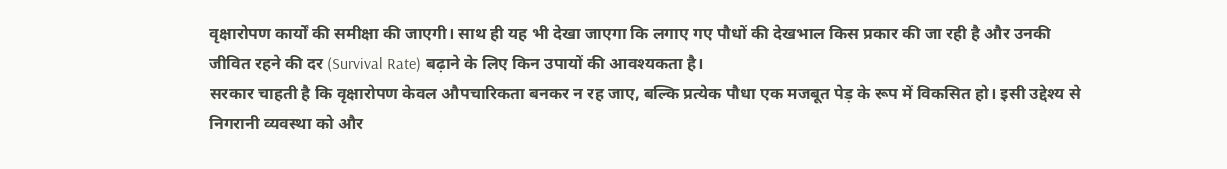वृक्षारोपण कार्यों की समीक्षा की जाएगी। साथ ही यह भी देखा जाएगा कि लगाए गए पौधों की देखभाल किस प्रकार की जा रही है और उनकी जीवित रहने की दर (Survival Rate) बढ़ाने के लिए किन उपायों की आवश्यकता है।
सरकार चाहती है कि वृक्षारोपण केवल औपचारिकता बनकर न रह जाए, बल्कि प्रत्येक पौधा एक मजबूत पेड़ के रूप में विकसित हो। इसी उद्देश्य से निगरानी व्यवस्था को और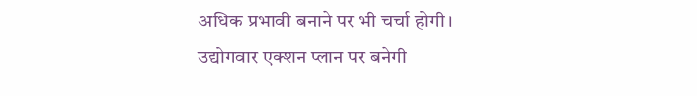अधिक प्रभावी बनाने पर भी चर्चा होगी।
उद्योगवार एक्शन प्लान पर बनेगी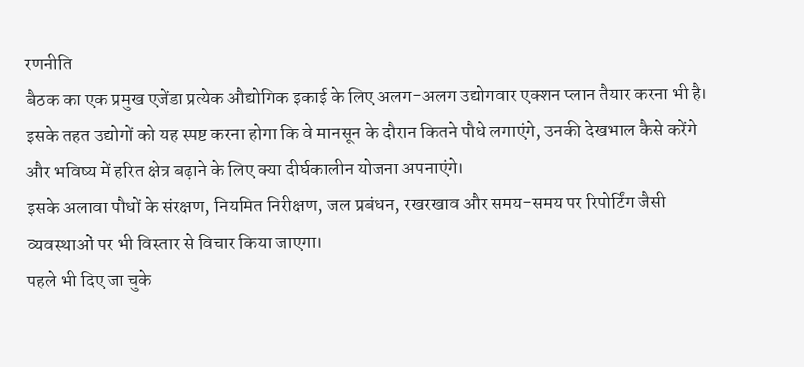रणनीति
बैठक का एक प्रमुख एजेंडा प्रत्येक औद्योगिक इकाई के लिए अलग-अलग उद्योगवार एक्शन प्लान तैयार करना भी है। इसके तहत उद्योगों को यह स्पष्ट करना होगा कि वे मानसून के दौरान कितने पौधे लगाएंगे, उनकी देखभाल कैसे करेंगे और भविष्य में हरित क्षेत्र बढ़ाने के लिए क्या दीर्घकालीन योजना अपनाएंगे।
इसके अलावा पौधों के संरक्षण, नियमित निरीक्षण, जल प्रबंधन, रखरखाव और समय-समय पर रिपोर्टिंग जैसी व्यवस्थाओं पर भी विस्तार से विचार किया जाएगा।
पहले भी दिए जा चुके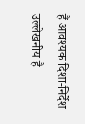हैं आवश्यक दिशा-निर्देश
उल्लेखनीय है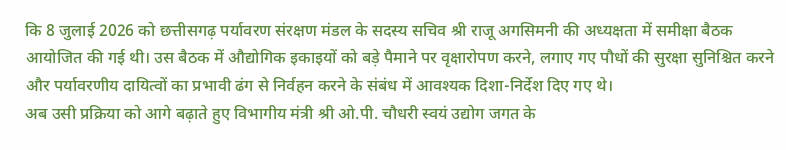कि 8 जुलाई 2026 को छत्तीसगढ़ पर्यावरण संरक्षण मंडल के सदस्य सचिव श्री राजू अगसिमनी की अध्यक्षता में समीक्षा बैठक आयोजित की गई थी। उस बैठक में औद्योगिक इकाइयों को बड़े पैमाने पर वृक्षारोपण करने, लगाए गए पौधों की सुरक्षा सुनिश्चित करने और पर्यावरणीय दायित्वों का प्रभावी ढंग से निर्वहन करने के संबंध में आवश्यक दिशा-निर्देश दिए गए थे।
अब उसी प्रक्रिया को आगे बढ़ाते हुए विभागीय मंत्री श्री ओ.पी. चौधरी स्वयं उद्योग जगत के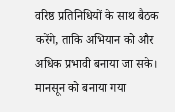वरिष्ठ प्रतिनिधियों के साथ बैठक करेंगे, ताकि अभियान को और अधिक प्रभावी बनाया जा सके।
मानसून को बनाया गया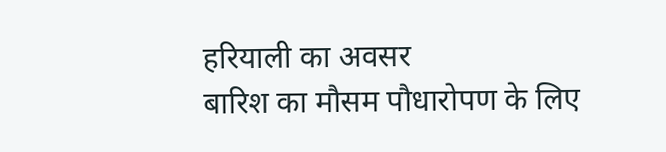हरियाली का अवसर
बारिश का मौसम पौधारोपण के लिए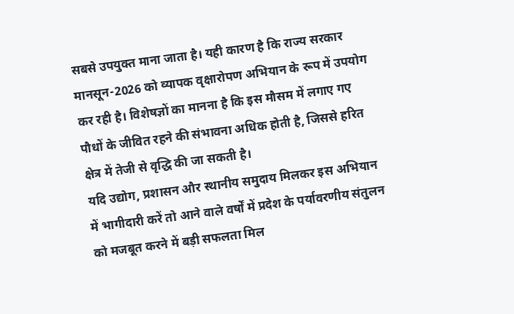सबसे उपयुक्त माना जाता है। यही कारण है कि राज्य सरकार मानसून-2026 को व्यापक वृक्षारोपण अभियान के रूप में उपयोग कर रही है। विशेषज्ञों का मानना है कि इस मौसम में लगाए गए पौधों के जीवित रहने की संभावना अधिक होती है, जिससे हरित क्षेत्र में तेजी से वृद्धि की जा सकती है।
यदि उद्योग, प्रशासन और स्थानीय समुदाय मिलकर इस अभियान में भागीदारी करें तो आने वाले वर्षों में प्रदेश के पर्यावरणीय संतुलन को मजबूत करने में बड़ी सफलता मिल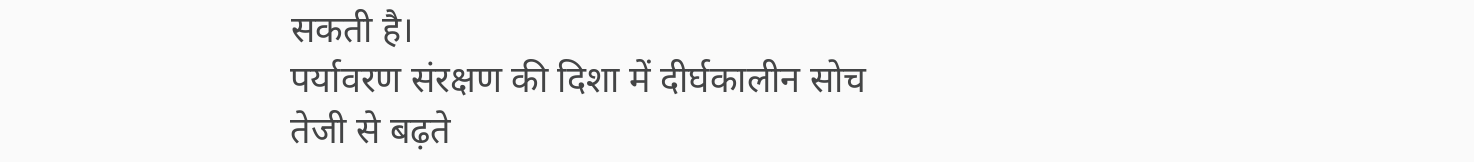सकती है।
पर्यावरण संरक्षण की दिशा में दीर्घकालीन सोच
तेजी से बढ़ते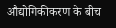औद्योगिकीकरण के बीच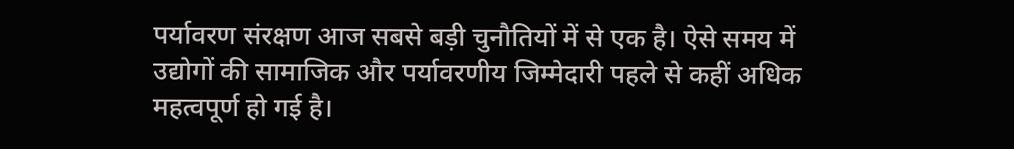पर्यावरण संरक्षण आज सबसे बड़ी चुनौतियों में से एक है। ऐसे समय में उद्योगों की सामाजिक और पर्यावरणीय जिम्मेदारी पहले से कहीं अधिक महत्वपूर्ण हो गई है।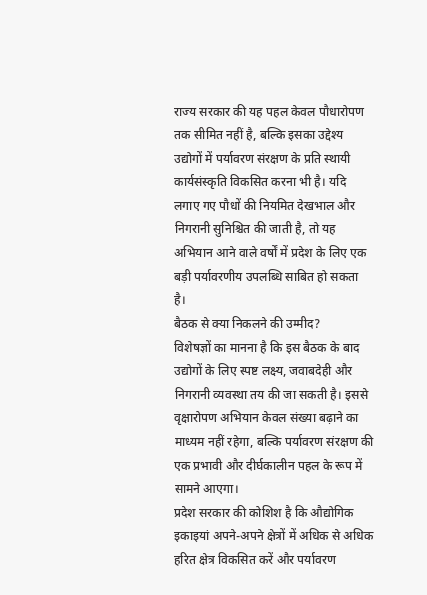राज्य सरकार की यह पहल केवल पौधारोपण तक सीमित नहीं है, बल्कि इसका उद्देश्य उद्योगों में पर्यावरण संरक्षण के प्रति स्थायी कार्यसंस्कृति विकसित करना भी है। यदि लगाए गए पौधों की नियमित देखभाल और निगरानी सुनिश्चित की जाती है, तो यह अभियान आने वाले वर्षों में प्रदेश के लिए एक बड़ी पर्यावरणीय उपलब्धि साबित हो सकता है।
बैठक से क्या निकलने की उम्मीद?
विशेषज्ञों का मानना है कि इस बैठक के बाद उद्योगों के लिए स्पष्ट लक्ष्य, जवाबदेही और निगरानी व्यवस्था तय की जा सकती है। इससे वृक्षारोपण अभियान केवल संख्या बढ़ाने का माध्यम नहीं रहेगा, बल्कि पर्यावरण संरक्षण की एक प्रभावी और दीर्घकालीन पहल के रूप में सामने आएगा।
प्रदेश सरकार की कोशिश है कि औद्योगिक इकाइयां अपने-अपने क्षेत्रों में अधिक से अधिक हरित क्षेत्र विकसित करें और पर्यावरण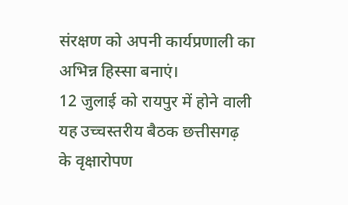संरक्षण को अपनी कार्यप्रणाली का अभिन्न हिस्सा बनाएं।
12 जुलाई को रायपुर में होने वाली यह उच्चस्तरीय बैठक छत्तीसगढ़ के वृक्षारोपण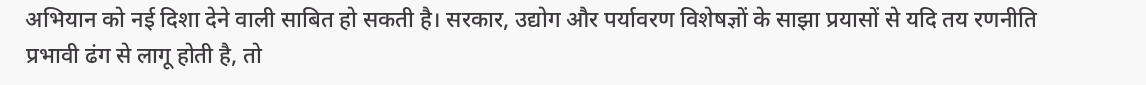अभियान को नई दिशा देने वाली साबित हो सकती है। सरकार, उद्योग और पर्यावरण विशेषज्ञों के साझा प्रयासों से यदि तय रणनीति प्रभावी ढंग से लागू होती है, तो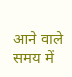आने वाले समय में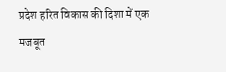प्रदेश हरित विकास की दिशा में एक मजबूत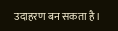उदाहरण बन सकता है।